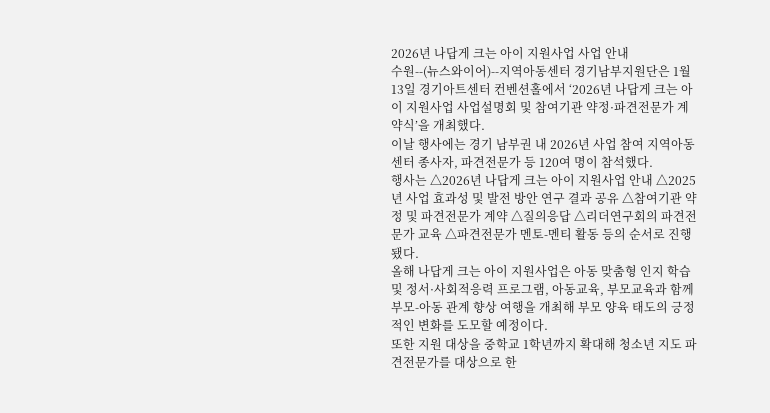2026년 나답게 크는 아이 지원사업 사업 안내
수원--(뉴스와이어)--지역아동센터 경기남부지원단은 1월 13일 경기아트센터 컨벤션홀에서 ‘2026년 나답게 크는 아이 지원사업 사업설명회 및 참여기관 약정·파견전문가 계약식’을 개최했다.
이날 행사에는 경기 남부권 내 2026년 사업 참여 지역아동센터 종사자, 파견전문가 등 120여 명이 참석했다.
행사는 △2026년 나답게 크는 아이 지원사업 안내 △2025년 사업 효과성 및 발전 방안 연구 결과 공유 △참여기관 약정 및 파견전문가 계약 △질의응답 △리더연구회의 파견전문가 교육 △파견전문가 멘토-멘티 활동 등의 순서로 진행됐다.
올해 나답게 크는 아이 지원사업은 아동 맞춤형 인지 학습 및 정서·사회적응력 프로그램, 아동교육, 부모교육과 함께 부모-아동 관계 향상 여행을 개최해 부모 양육 태도의 긍정적인 변화를 도모할 예정이다.
또한 지원 대상을 중학교 1학년까지 확대해 청소년 지도 파견전문가를 대상으로 한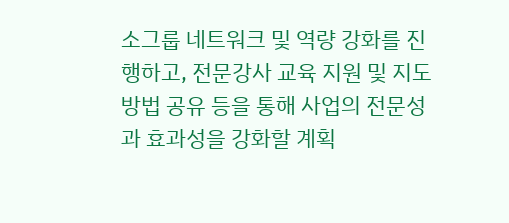소그룹 네트워크 및 역량 강화를 진행하고, 전문강사 교육 지원 및 지도 방법 공유 등을 통해 사업의 전문성과 효과성을 강화할 계획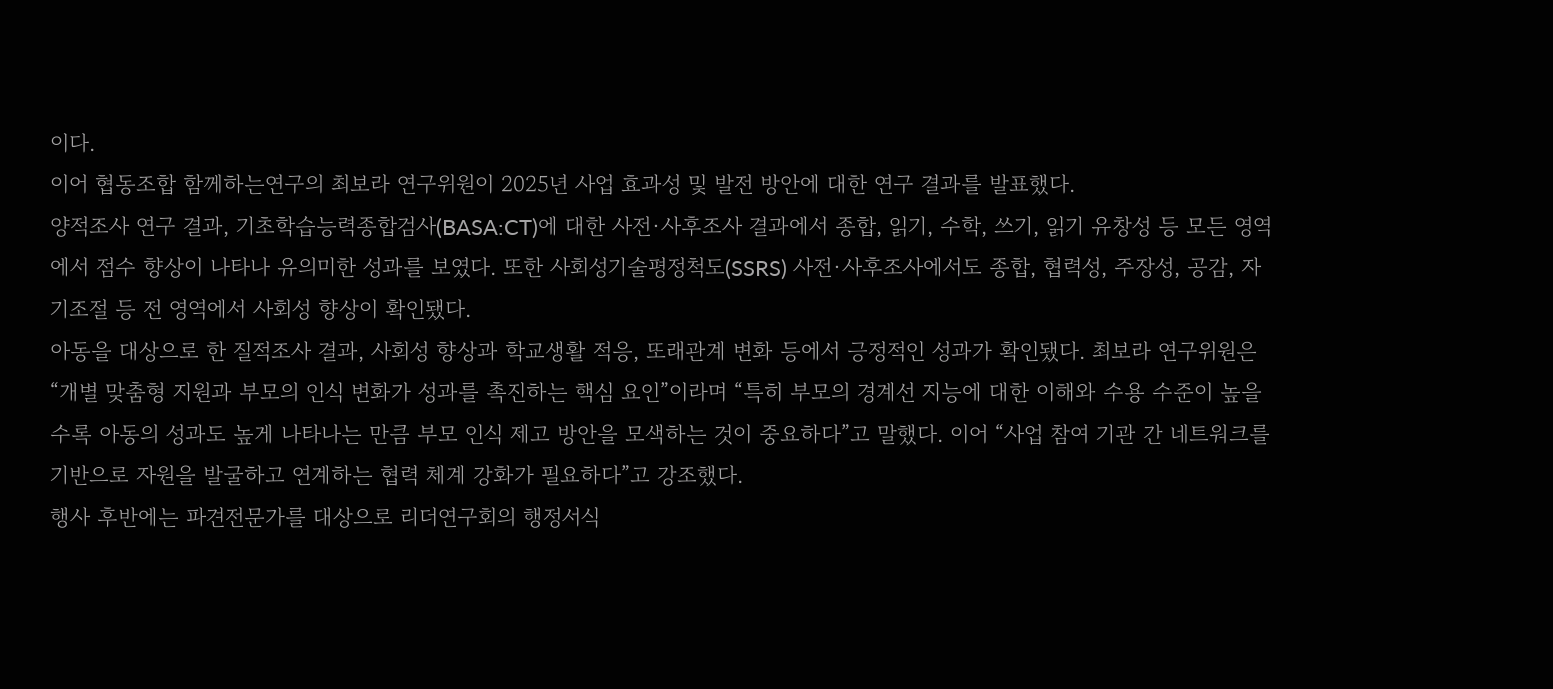이다.
이어 협동조합 함께하는연구의 최보라 연구위원이 2025년 사업 효과성 및 발전 방안에 대한 연구 결과를 발표했다.
양적조사 연구 결과, 기초학습능력종합검사(BASA:CT)에 대한 사전·사후조사 결과에서 종합, 읽기, 수학, 쓰기, 읽기 유창성 등 모든 영역에서 점수 향상이 나타나 유의미한 성과를 보였다. 또한 사회성기술평정척도(SSRS) 사전·사후조사에서도 종합, 협력성, 주장성, 공감, 자기조절 등 전 영역에서 사회성 향상이 확인됐다.
아동을 대상으로 한 질적조사 결과, 사회성 향상과 학교생활 적응, 또래관계 변화 등에서 긍정적인 성과가 확인됐다. 최보라 연구위원은 “개별 맞춤형 지원과 부모의 인식 변화가 성과를 촉진하는 핵심 요인”이라며 “특히 부모의 경계선 지능에 대한 이해와 수용 수준이 높을수록 아동의 성과도 높게 나타나는 만큼 부모 인식 제고 방안을 모색하는 것이 중요하다”고 말했다. 이어 “사업 참여 기관 간 네트워크를 기반으로 자원을 발굴하고 연계하는 협력 체계 강화가 필요하다”고 강조했다.
행사 후반에는 파견전문가를 대상으로 리더연구회의 행정서식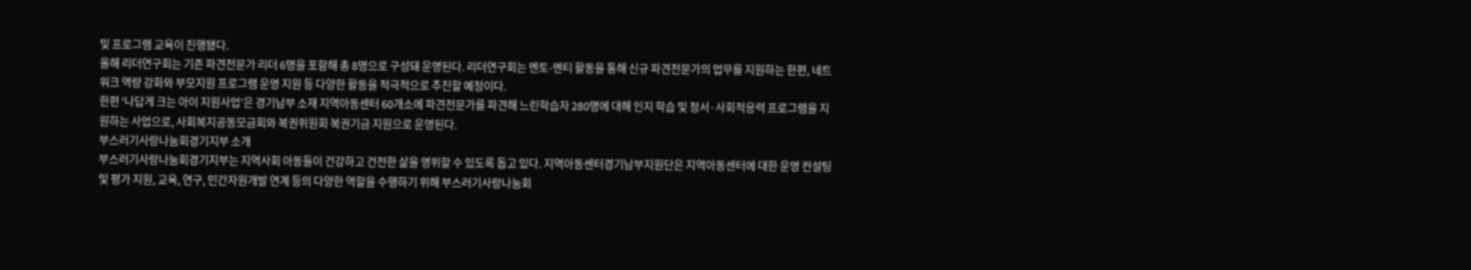및 프로그램 교육이 진행됐다.
올해 리더연구회는 기존 파견전문가 리더 6명을 포함해 총 8명으로 구성돼 운영된다. 리더연구회는 멘토-멘티 활동을 통해 신규 파견전문가의 업무를 지원하는 한편, 네트워크 역량 강화와 부모지원 프로그램 운영 지원 등 다양한 활동을 적극적으로 추진할 예정이다.
한편 ‘나답게 크는 아이 지원사업’은 경기남부 소재 지역아동센터 60개소에 파견전문가를 파견해 느린학습자 280명에 대해 인지 학습 및 정서·사회적응력 프로그램을 지원하는 사업으로, 사회복지공동모금회와 복권위원회 복권기금 지원으로 운영된다.
부스러기사랑나눔회경기지부 소개
부스러기사랑나눔회경기지부는 지역사회 아동들이 건강하고 건전한 삶을 영위할 수 있도록 돕고 있다. 지역아동센터경기남부지원단은 지역아동센터에 대한 운영 컨설팅 및 평가 지원, 교육, 연구, 민간자원개발 연계 등의 다양한 역할을 수행하기 위해 부스러기사랑나눔회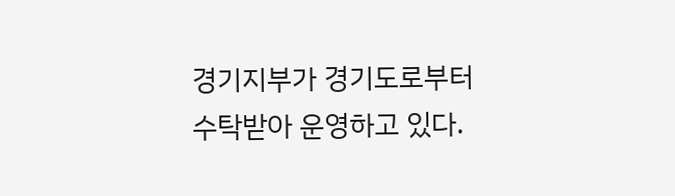경기지부가 경기도로부터 수탁받아 운영하고 있다.